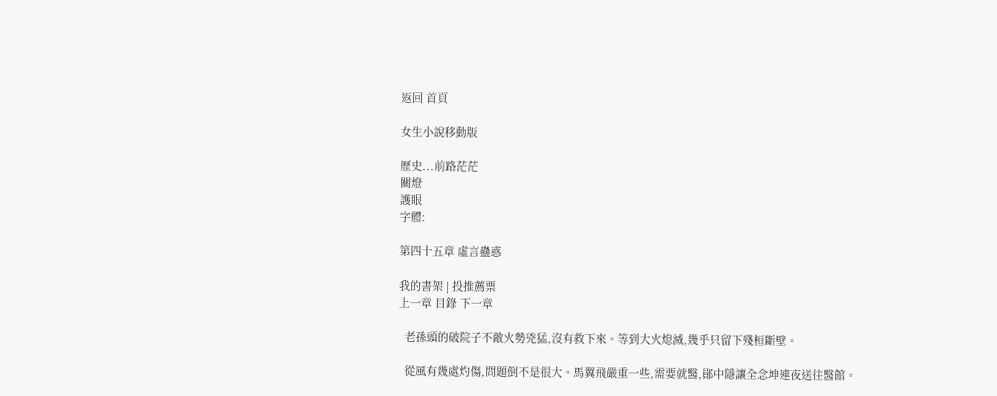返回 首頁

女生小說移動版

歷史...前路茫茫
關燈
護眼
字體:

第四十五章 虛言蠱惑

我的書架 | 投推薦票
上一章 目錄 下一章

  老孫頭的破院子不敵火勢兇猛,沒有救下來。等到大火熄滅,幾乎只留下殘桓斷壁。

  從風有幾處灼傷,問題倒不是很大。馬翼飛嚴重一些,需要就醫,鄖中隱讓全念坤連夜送往醫館。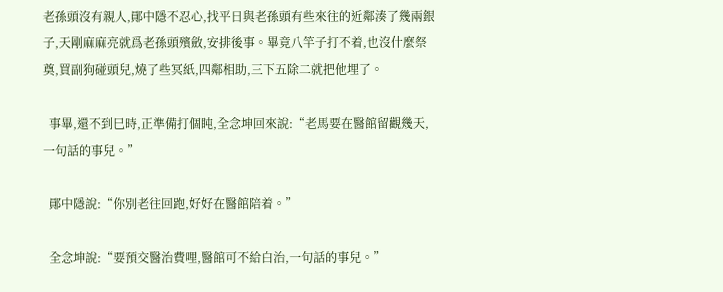老孫頭沒有親人,鄖中隱不忍心,找平日與老孫頭有些來往的近鄰湊了幾兩銀子,天剛麻麻亮就爲老孫頭殯斂,安排後事。畢竟八竿子打不着,也沒什麼祭奠,買副狗碰頭兒,燒了些冥紙,四鄰相助,三下五除二就把他埋了。

  事畢,還不到巳時,正準備打個盹,全念坤回來說:“老馬要在醫館留觀幾天,一句話的事兒。”

  鄖中隱說:“你別老往回跑,好好在醫館陪着。”

  全念坤說:“要預交醫治費哩,醫館可不給白治,一句話的事兒。”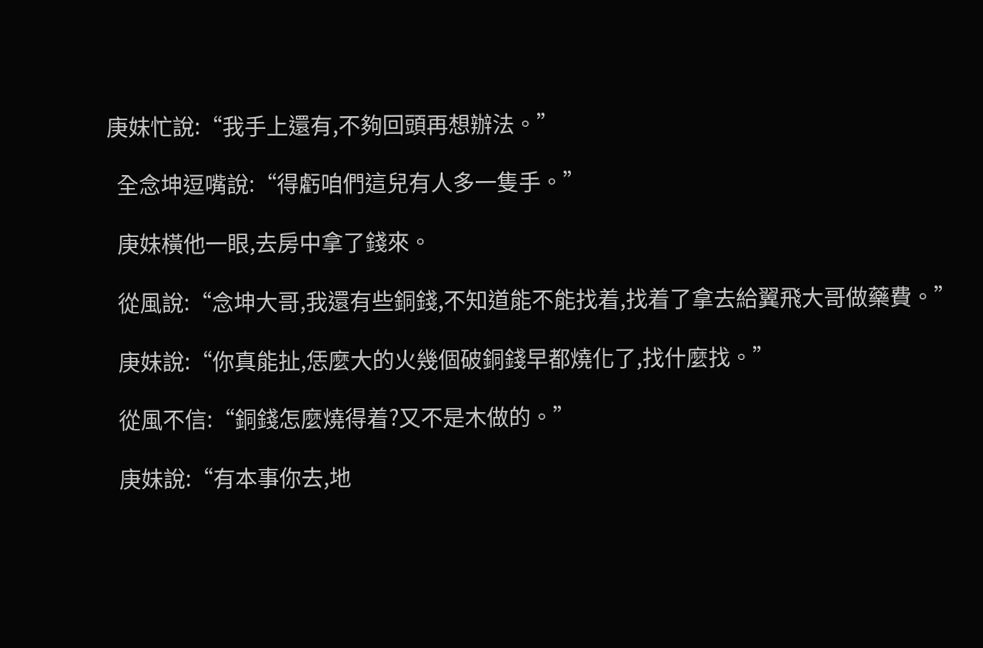庚妹忙說:“我手上還有,不夠回頭再想辦法。”

  全念坤逗嘴說:“得虧咱們這兒有人多一隻手。”

  庚妹橫他一眼,去房中拿了錢來。

  從風說:“念坤大哥,我還有些銅錢,不知道能不能找着,找着了拿去給翼飛大哥做藥費。”

  庚妹說:“你真能扯,恁麼大的火幾個破銅錢早都燒化了,找什麼找。”

  從風不信:“銅錢怎麼燒得着?又不是木做的。”

  庚妹說:“有本事你去,地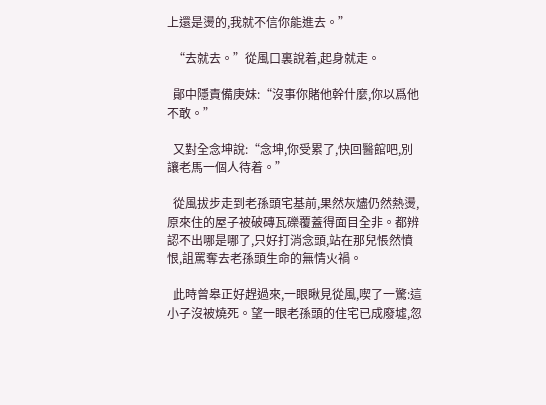上還是燙的,我就不信你能進去。”

  “去就去。”從風口裏說着,起身就走。

  鄖中隱責備庚妹:“沒事你賭他幹什麼,你以爲他不敢。”

  又對全念坤說:“念坤,你受累了,快回醫館吧,別讓老馬一個人待着。”

  從風拔步走到老孫頭宅基前,果然灰燼仍然熱燙,原來住的屋子被破磚瓦礫覆蓋得面目全非。都辨認不出哪是哪了,只好打消念頭,站在那兒悵然憤恨,詛罵奪去老孫頭生命的無情火禍。

  此時曾皋正好趕過來,一眼瞅見從風,喫了一驚:這小子沒被燒死。望一眼老孫頭的住宅已成廢墟,忽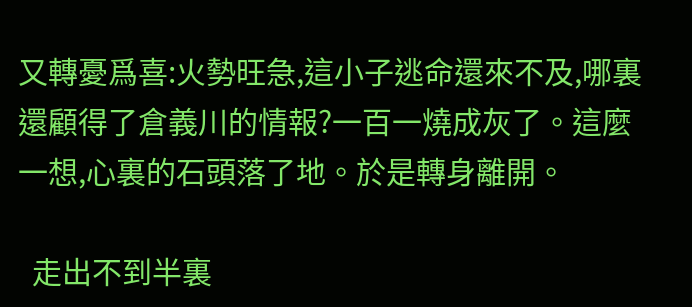又轉憂爲喜:火勢旺急,這小子逃命還來不及,哪裏還顧得了倉義川的情報?一百一燒成灰了。這麼一想,心裏的石頭落了地。於是轉身離開。

  走出不到半裏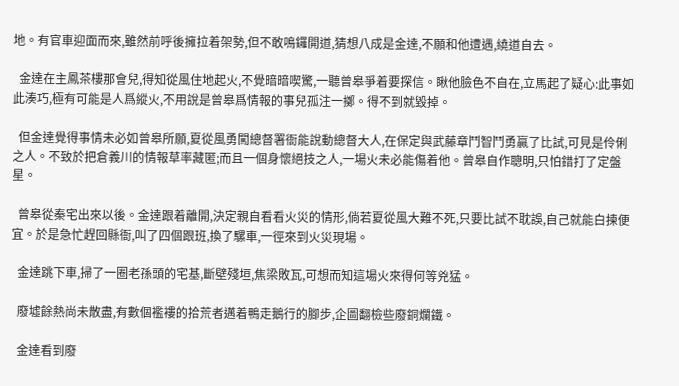地。有官車迎面而來,雖然前呼後擁拉着架勢,但不敢鳴鑼開道,猜想八成是金達,不願和他遭遇,繞道自去。

  金達在主鳳茶樓那會兒,得知從風住地起火,不覺暗暗喫驚,一聽曾皋爭着要探信。瞅他臉色不自在,立馬起了疑心:此事如此湊巧,極有可能是人爲縱火,不用說是曾皋爲情報的事兒孤注一擲。得不到就毀掉。

  但金達覺得事情未必如曾皋所願,夏從風勇闖總督署衙能說動總督大人,在保定與武藤章鬥智鬥勇贏了比試,可見是伶俐之人。不致於把倉義川的情報草率藏匿;而且一個身懷絕技之人,一場火未必能傷着他。曾皋自作聰明,只怕錯打了定盤星。

  曾皋從秦宅出來以後。金達跟着離開,決定親自看看火災的情形,倘若夏從風大難不死,只要比試不耽誤,自己就能白揀便宜。於是急忙趕回縣衙,叫了四個跟班,換了騾車,一徑來到火災現場。

  金達跳下車,掃了一圈老孫頭的宅基,斷壁殘垣,焦梁敗瓦,可想而知這場火來得何等兇猛。

  廢墟餘熱尚未散盡,有數個襤褸的拾荒者邁着鴨走鵝行的腳步,企圖翻檢些廢銅爛鐵。

  金達看到廢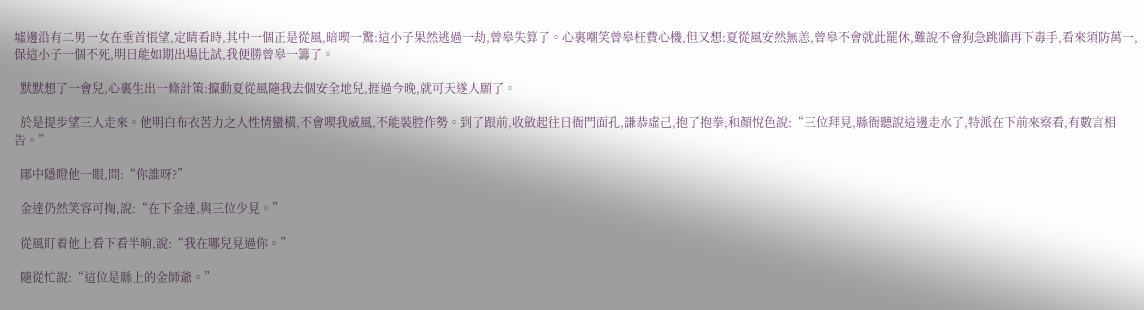墟邊沿有二男一女在垂首悵望,定睛看時,其中一個正是從風,暗喫一驚:這小子果然逃過一劫,曾皋失算了。心裏嘲笑曾皋枉費心機,但又想:夏從風安然無恙,曾皋不會就此罷休,難說不會狗急跳牆再下毒手,看來須防萬一,保這小子一個不死,明日能如期出場比試,我便勝曾皋一籌了。

  默默想了一會兒,心裏生出一條計策:攛動夏從風隨我去個安全地兒,捱過今晚,就可天遂人願了。

  於是提步望三人走來。他明白布衣苦力之人性情蠻橫,不會喫我威風,不能裝腔作勢。到了跟前,收斂起往日衙門面孔,謙恭虛己,抱了抱拳,和顏悅色說:“三位拜見,縣衙聽說這邊走水了,特派在下前來察看,有數言相告。”

  鄖中隱瞪他一眼,問:“你誰呀?”

  金達仍然笑容可掬,說:“在下金達,與三位少見。”

  從風盯着他上看下看半晌,說:“我在哪兒見過你。”

  隨從忙說:“這位是縣上的金師爺。”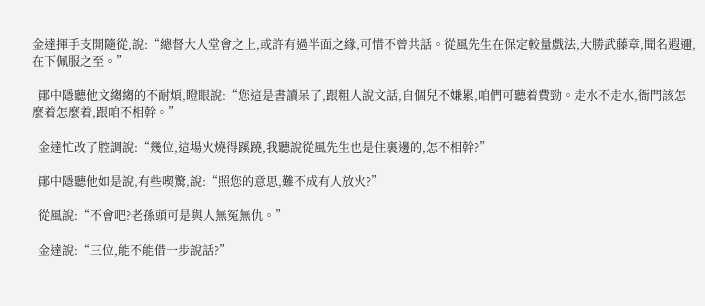金達揮手支開隨從,說:“總督大人堂會之上,或許有過半面之緣,可惜不曾共話。從風先生在保定較量戲法,大勝武藤章,聞名遐邇,在下佩服之至。”

  鄖中隱聽他文縐縐的不耐煩,瞪眼說:“您這是書讀呆了,跟粗人說文話,自個兒不嫌累,咱們可聽着費勁。走水不走水,衙門該怎麼着怎麼着,跟咱不相幹。”

  金達忙改了腔調說:“幾位,這場火燒得蹊蹺,我聽說從風先生也是住裏邊的,怎不相幹?”

  鄖中隱聽他如是說,有些喫驚,說:“照您的意思,難不成有人放火?”

  從風說:“不會吧?老孫頭可是與人無冤無仇。”

  金達說:“三位,能不能借一步說話?”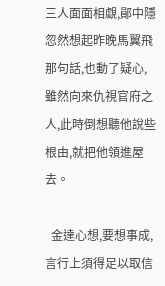三人面面相覷,鄖中隱忽然想起昨晚馬翼飛那句話,也動了疑心,雖然向來仇視官府之人,此時倒想聽他說些根由,就把他領進屋去。

  金達心想,要想事成,言行上須得足以取信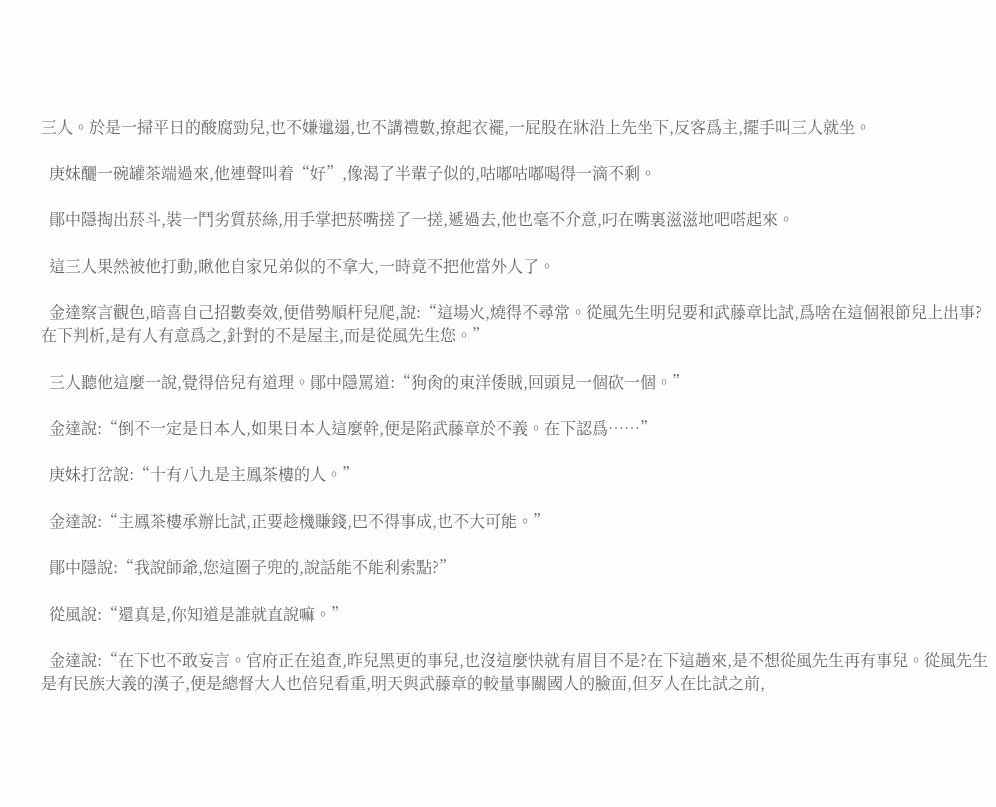三人。於是一掃平日的酸腐勁兒,也不嫌邋遢,也不講禮數,撩起衣襬,一屁股在牀沿上先坐下,反客爲主,擺手叫三人就坐。

  庚妹釃一碗罐茶端過來,他連聲叫着“好”,像渴了半輩子似的,咕嘟咕嘟喝得一滴不剩。

  鄖中隱掏出菸斗,裝一鬥劣質菸絲,用手掌把菸嘴搓了一搓,遞過去,他也毫不介意,叼在嘴裏滋滋地吧嗒起來。

  這三人果然被他打動,瞅他自家兄弟似的不拿大,一時竟不把他當外人了。

  金達察言觀色,暗喜自己招數奏效,便借勢順杆兒爬,說:“這場火,燒得不尋常。從風先生明兒要和武藤章比試,爲啥在這個裉節兒上出事?在下判析,是有人有意爲之,針對的不是屋主,而是從風先生您。”

  三人聽他這麼一說,覺得倍兒有道理。鄖中隱罵道:“狗肏的東洋倭賊,回頭見一個砍一個。”

  金達說:“倒不一定是日本人,如果日本人這麼幹,便是陷武藤章於不義。在下認爲……”

  庚妹打岔說:“十有八九是主鳳茶樓的人。”

  金達說:“主鳳茶樓承辦比試,正要趁機賺錢,巴不得事成,也不大可能。”

  鄖中隱說:“我說師爺,您這圈子兜的,說話能不能利索點?”

  從風說:“還真是,你知道是誰就直說嘛。”

  金達說:“在下也不敢妄言。官府正在追查,昨兒黑更的事兒,也沒這麼快就有眉目不是?在下這趟來,是不想從風先生再有事兒。從風先生是有民族大義的漢子,便是總督大人也倍兒看重,明天與武藤章的較量事關國人的臉面,但歹人在比試之前,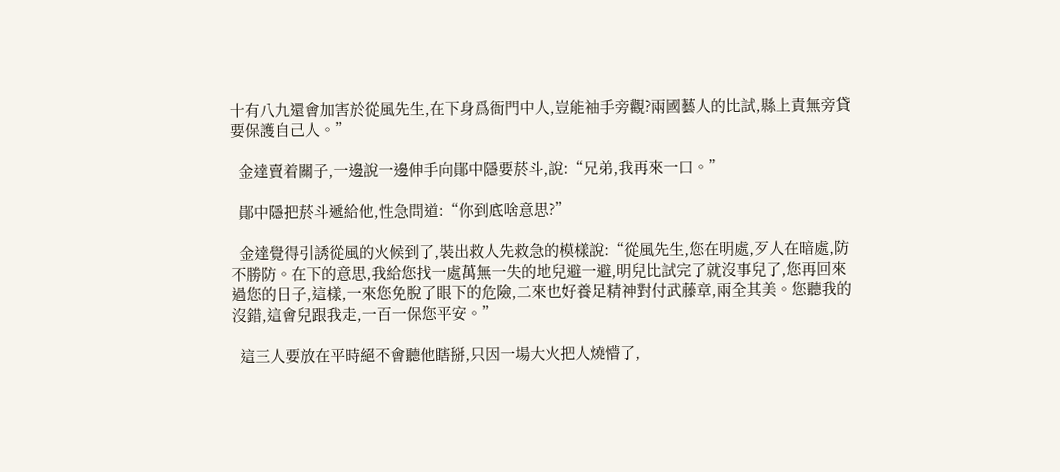十有八九還會加害於從風先生,在下身爲衙門中人,豈能袖手旁觀?兩國藝人的比試,縣上責無旁貸要保護自己人。”

  金達賣着關子,一邊說一邊伸手向鄖中隱要菸斗,說:“兄弟,我再來一口。”

  鄖中隱把菸斗遞給他,性急問道:“你到底啥意思?”

  金達覺得引誘從風的火候到了,裝出救人先救急的模樣說:“從風先生,您在明處,歹人在暗處,防不勝防。在下的意思,我給您找一處萬無一失的地兒避一避,明兒比試完了就沒事兒了,您再回來過您的日子,這樣,一來您免脫了眼下的危險,二來也好養足精神對付武藤章,兩全其美。您聽我的沒錯,這會兒跟我走,一百一保您平安。”

  這三人要放在平時絕不會聽他瞎掰,只因一場大火把人燒懵了,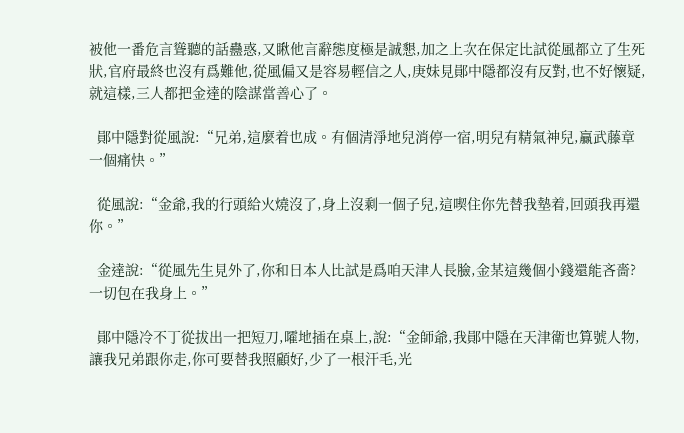被他一番危言聳聽的話蠱惑,又瞅他言辭態度極是誠懇,加之上次在保定比試從風都立了生死狀,官府最終也沒有爲難他,從風偏又是容易輕信之人,庚妹見鄖中隱都沒有反對,也不好懷疑,就這樣,三人都把金達的陰謀當善心了。

  鄖中隱對從風說:“兄弟,這麼着也成。有個清淨地兒消停一宿,明兒有精氣神兒,贏武藤章一個痛快。”

  從風說:“金爺,我的行頭給火燒沒了,身上沒剩一個子兒,這喫住你先替我墊着,回頭我再還你。”

  金達說:“從風先生見外了,你和日本人比試是爲咱天津人長臉,金某這幾個小錢還能吝嗇?一切包在我身上。”

  鄖中隱冷不丁從拔出一把短刀,嚯地插在桌上,說:“金師爺,我鄖中隱在天津衛也算號人物,讓我兄弟跟你走,你可要替我照顧好,少了一根汗毛,光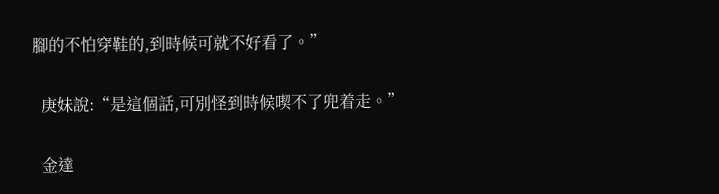腳的不怕穿鞋的,到時候可就不好看了。”

  庚妹說:“是這個話,可別怪到時候喫不了兜着走。”

  金達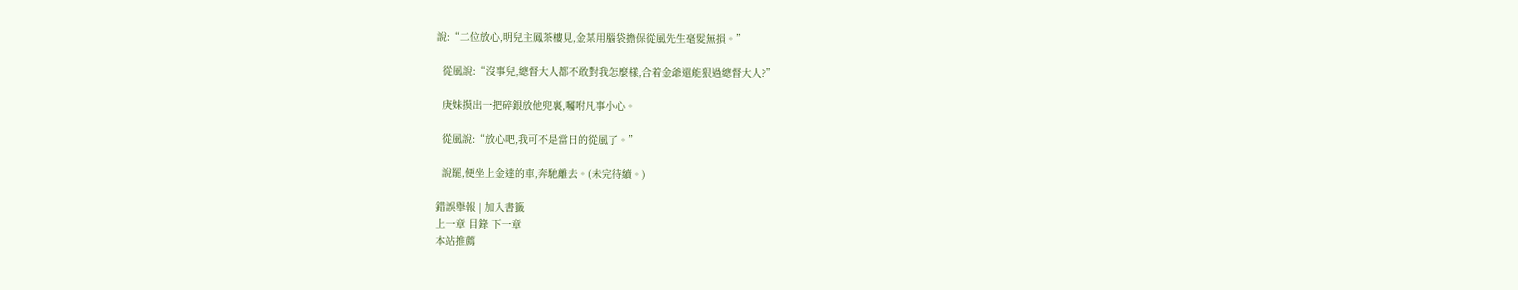說:“二位放心,明兒主鳳茶樓見,金某用腦袋擔保從風先生毫髮無損。”

  從風說:“沒事兒,總督大人都不敢對我怎麼樣,合着金爺還能狠過總督大人?”

  庚妹摸出一把碎銀放他兜裏,囑咐凡事小心。

  從風說:“放心吧,我可不是當日的從風了。”

  說罷,便坐上金達的車,奔馳離去。(未完待續。)

錯誤舉報 | 加入書籤
上一章 目錄 下一章
本站推薦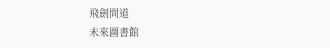飛劍問道
未來圖書館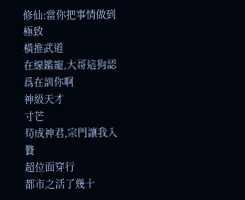修仙:當你把事情做到極致
橫推武道
在線鑑寵,大哥這狗認爲在訓你啊
神級天才
寸芒
苟成神君,宗門讓我入贅
超位面穿行
都市之活了幾十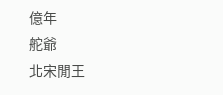億年
舵爺
北宋閒王